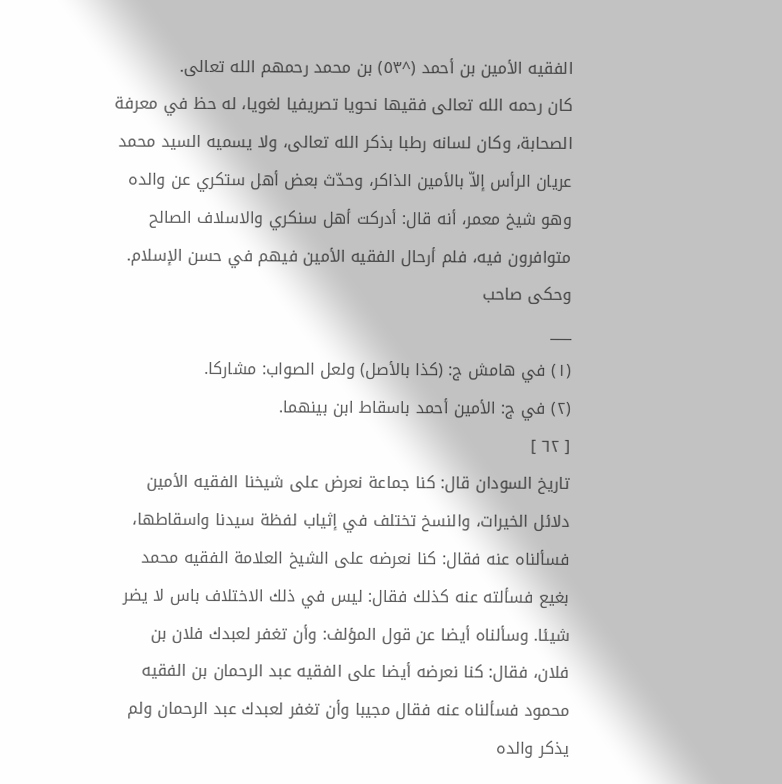الفقيه الأمين بن أحمد (^٥٣) بن محمد رحمهم الله تعالى.
كان رحمه الله تعالى فقيها نحويا تصريفيا لغويا، له حظ في معرفة الصحابة، وكان لسانه رطبا بذكر الله تعالى، ولا يسميه السيد محمد عريان الرأس إلاّ بالأمين الذاكر، وحدّث بعض أهل ستكري عن والده وهو شيخ معمر، أنه قال: أدركت أهل سنكري والاسلاف الصالح متوافرون فيه، فلم أرحال الفقيه الأمين فيهم في حسن الإسلام. وحكى صاحب
___
(١) في هامش ج: (كذا بالأصل) ولعل الصواب: مشاركا.
(٢) في ج: الأمين أحمد باسقاط ابن بينهما.
[ ٦٢ ]
تاريخ السودان قال: كنا جماعة نعرض على شيخنا الفقيه الأمين دلائل الخيرات، والنسخ تختلف في إثياب لفظة سيدنا واسقاطها، فسألناه عنه فقال: كنا نعرضه على الشيخ العلامة الفقيه محمد بغيع فسألته عنه كذلك فقال: ليس في ذلك الاختلاف باس لا يضر شيئا. وسألناه أيضا عن قول المؤلف: وأن تغفر لعبدك فلان بن فلان، فقال: كنا نعرضه أيضا على الفقيه عبد الرحمان بن الفقيه محمود فسألناه عنه فقال مجيبا وأن تغفر لعبدك عبد الرحمان ولم يذكر والده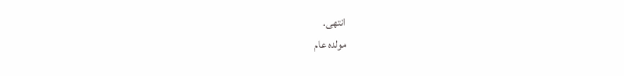انتهى.
مولده عام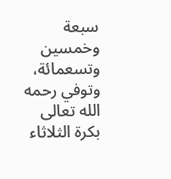سبعة وخمسين وتسعمائة، وتوفي رحمه الله تعالى بكرة الثلاثاء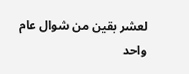لعشر بقين من شوال عام واحد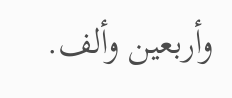وأربعين وألف.